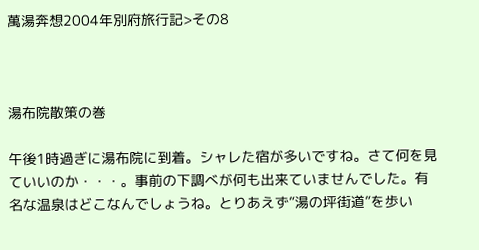萬湯奔想2004年別府旅行記>その8



湯布院散策の巻

午後1時過ぎに湯布院に到着。シャレた宿が多いですね。さて何を見ていいのか・・・。事前の下調べが何も出来ていませんでした。有名な温泉はどこなんでしょうね。とりあえず”湯の坪街道”を歩い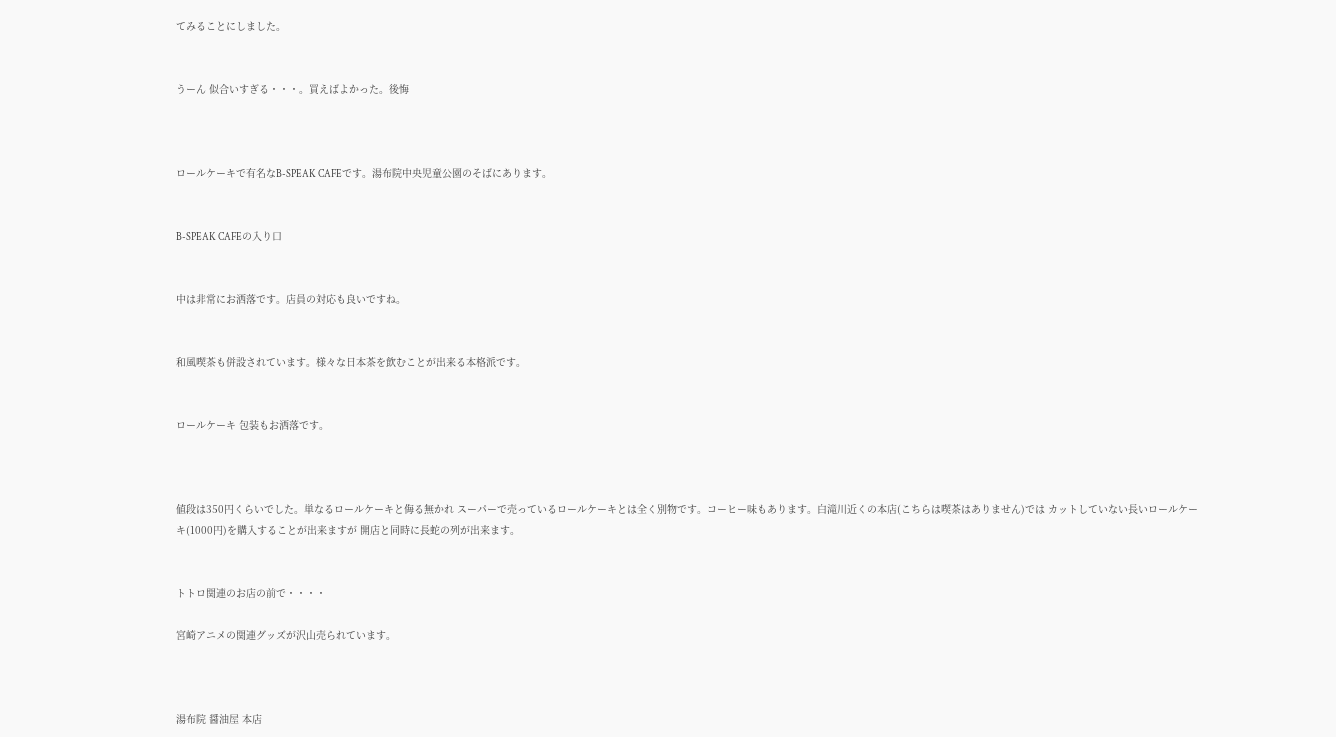てみることにしました。


うーん 似合いすぎる・・・。買えばよかった。後悔



ロールケーキで有名なB-SPEAK CAFEです。湯布院中央児童公園のそばにあります。


B-SPEAK CAFEの入り口


中は非常にお洒落です。店員の対応も良いですね。


和風喫茶も併設されています。様々な日本茶を飲むことが出来る本格派です。


ロールケーキ 包装もお洒落です。



値段は350円くらいでした。単なるロールケーキと侮る無かれ スーパーで売っているロールケーキとは全く別物です。コーヒー味もあります。白滝川近くの本店(こちらは喫茶はありません)では カットしていない長いロールケーキ(1000円)を購入することが出来ますが 開店と同時に長蛇の列が出来ます。


トトロ関連のお店の前で・・・・

宮崎アニメの関連グッズが沢山売られています。



湯布院 醤油屋 本店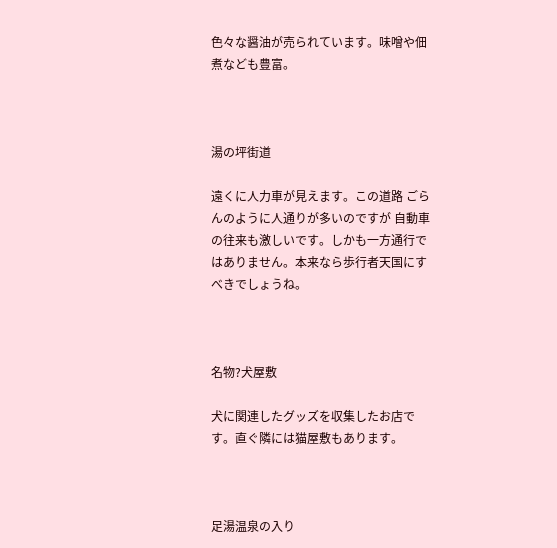色々な醤油が売られています。味噌や佃煮なども豊富。



湯の坪街道

遠くに人力車が見えます。この道路 ごらんのように人通りが多いのですが 自動車の往来も激しいです。しかも一方通行ではありません。本来なら歩行者天国にすべきでしょうね。



名物?犬屋敷

犬に関連したグッズを収集したお店です。直ぐ隣には猫屋敷もあります。



足湯温泉の入り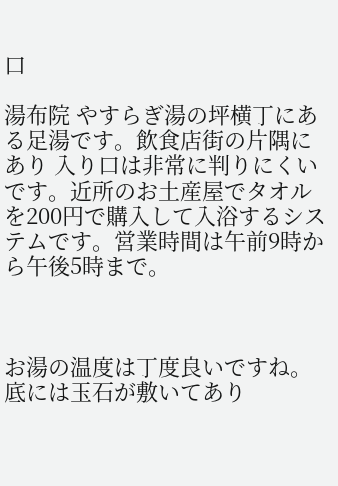口

湯布院 やすらぎ湯の坪横丁にある足湯です。飲食店街の片隅にあり 入り口は非常に判りにくいです。近所のお土産屋でタオルを200円で購入して入浴するシステムです。営業時間は午前9時から午後5時まで。



お湯の温度は丁度良いですね。底には玉石が敷いてあり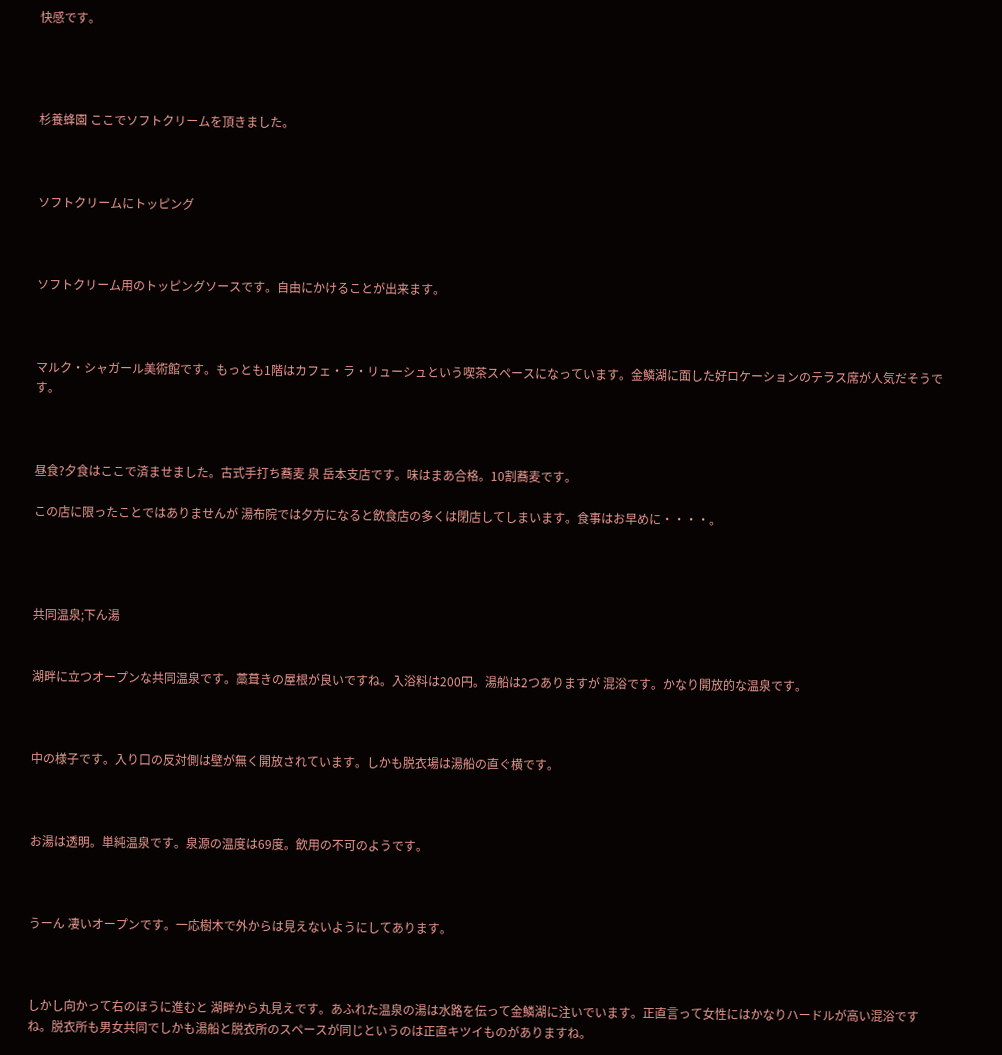快感です。




杉養蜂園 ここでソフトクリームを頂きました。



ソフトクリームにトッピング



ソフトクリーム用のトッピングソースです。自由にかけることが出来ます。



マルク・シャガール美術館です。もっとも1階はカフェ・ラ・リューシュという喫茶スペースになっています。金鱗湖に面した好ロケーションのテラス席が人気だそうです。



昼食?夕食はここで済ませました。古式手打ち蕎麦 泉 岳本支店です。味はまあ合格。10割蕎麦です。

この店に限ったことではありませんが 湯布院では夕方になると飲食店の多くは閉店してしまいます。食事はお早めに・・・・。




共同温泉;下ん湯


湖畔に立つオープンな共同温泉です。藁葺きの屋根が良いですね。入浴料は200円。湯船は2つありますが 混浴です。かなり開放的な温泉です。



中の様子です。入り口の反対側は壁が無く開放されています。しかも脱衣場は湯船の直ぐ横です。



お湯は透明。単純温泉です。泉源の温度は69度。飲用の不可のようです。



うーん 凄いオープンです。一応樹木で外からは見えないようにしてあります。



しかし向かって右のほうに進むと 湖畔から丸見えです。あふれた温泉の湯は水路を伝って金鱗湖に注いでいます。正直言って女性にはかなりハードルが高い混浴ですね。脱衣所も男女共同でしかも湯船と脱衣所のスペースが同じというのは正直キツイものがありますね。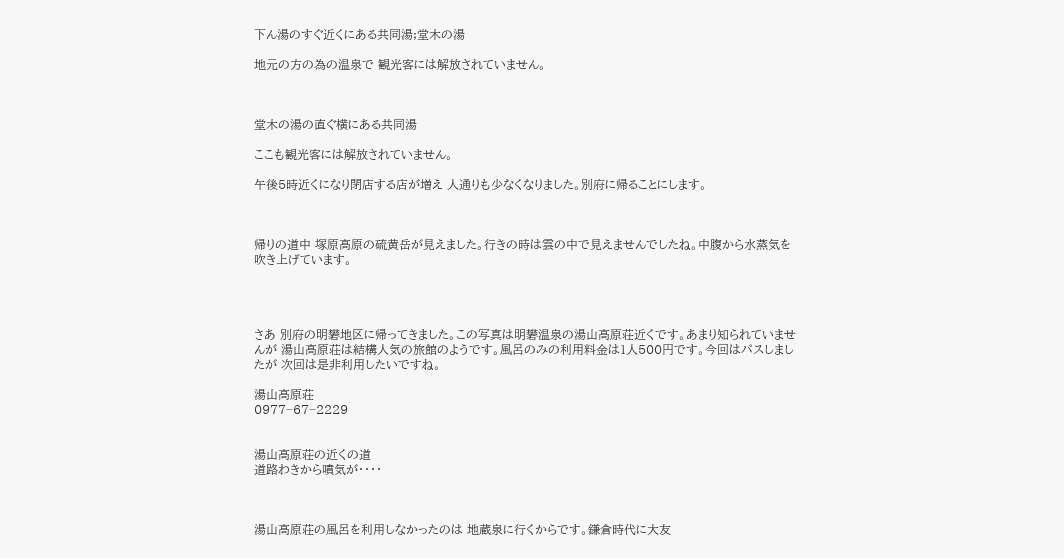下ん湯のすぐ近くにある共同湯;堂木の湯

地元の方の為の温泉で 観光客には解放されていません。



堂木の湯の直ぐ横にある共同湯

ここも観光客には解放されていません。

午後5時近くになり閉店する店が増え 人通りも少なくなりました。別府に帰ることにします。



帰りの道中 塚原高原の硫黄岳が見えました。行きの時は雲の中で見えませんでしたね。中腹から水蒸気を吹き上げています。




さあ 別府の明礬地区に帰ってきました。この写真は明礬温泉の湯山高原荘近くです。あまり知られていませんが 湯山高原荘は結構人気の旅館のようです。風呂のみの利用料金は1人500円です。今回はパスしましたが 次回は是非利用したいですね。

湯山高原荘
0977−67−2229


湯山高原荘の近くの道
道路わきから噴気が・・・・



湯山高原荘の風呂を利用しなかったのは 地蔵泉に行くからです。鎌倉時代に大友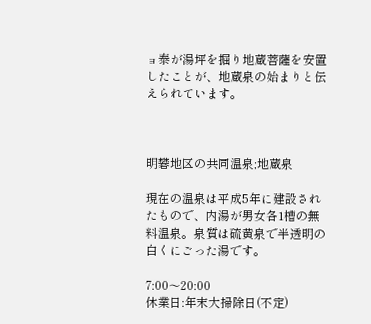ョ泰が湯坪を掘り地蔵菩薩を安置したことが、地蔵泉の始まりと伝えられています。



明礬地区の共同温泉;地蔵泉

現在の温泉は平成5年に建設されたもので、内湯が男女各1槽の無料温泉。泉質は硫黄泉で半透明の白くにごった湯です。

7:00〜20:00
休業日:年末大掃除日(不定)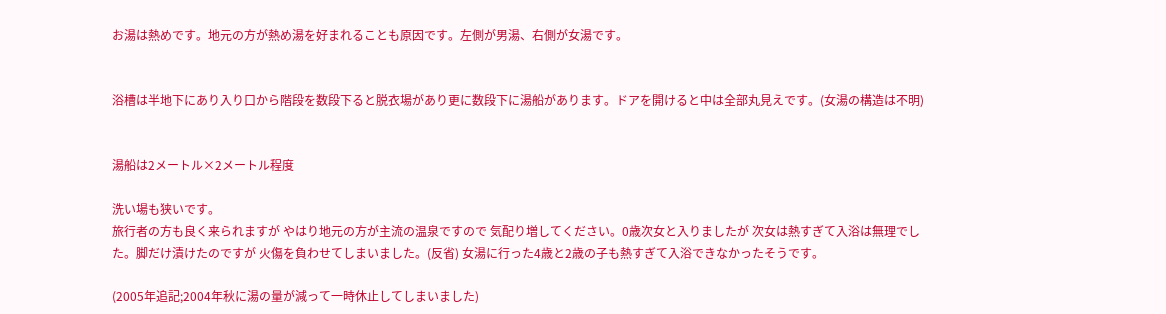お湯は熱めです。地元の方が熱め湯を好まれることも原因です。左側が男湯、右側が女湯です。


浴槽は半地下にあり入り口から階段を数段下ると脱衣場があり更に数段下に湯船があります。ドアを開けると中は全部丸見えです。(女湯の構造は不明)


湯船は2メートル×2メートル程度

洗い場も狭いです。
旅行者の方も良く来られますが やはり地元の方が主流の温泉ですので 気配り増してください。0歳次女と入りましたが 次女は熱すぎて入浴は無理でした。脚だけ漬けたのですが 火傷を負わせてしまいました。(反省) 女湯に行った4歳と2歳の子も熱すぎて入浴できなかったそうです。

(2005年追記;2004年秋に湯の量が減って一時休止してしまいました)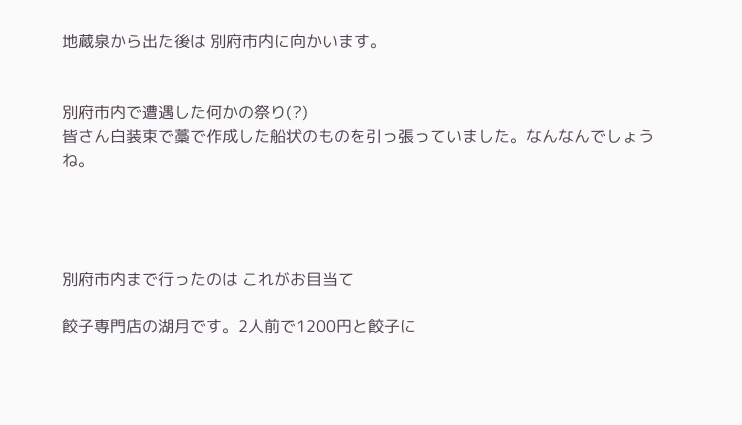地蔵泉から出た後は 別府市内に向かいます。


別府市内で遭遇した何かの祭り(?)
皆さん白装束で藁で作成した船状のものを引っ張っていました。なんなんでしょうね。




別府市内まで行ったのは これがお目当て

餃子専門店の湖月です。2人前で1200円と餃子に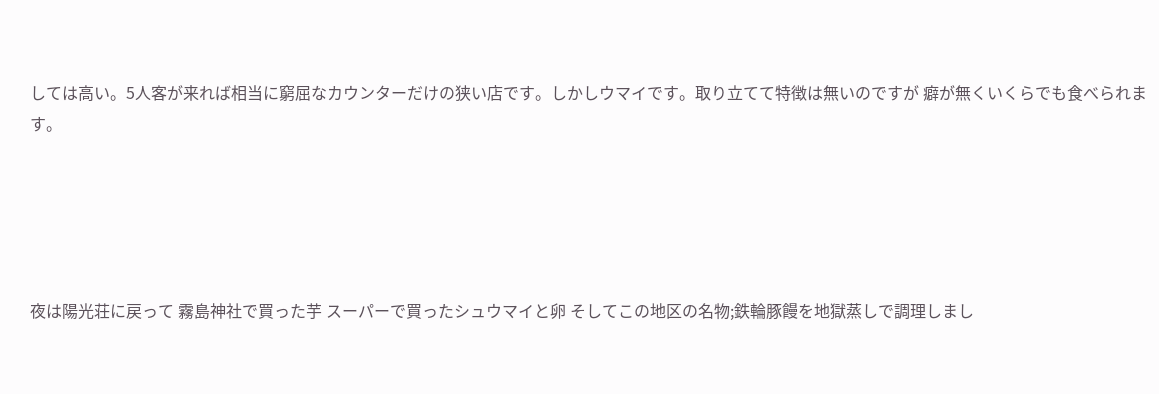しては高い。5人客が来れば相当に窮屈なカウンターだけの狭い店です。しかしウマイです。取り立てて特徴は無いのですが 癖が無くいくらでも食べられます。





夜は陽光荘に戻って 霧島神社で買った芋 スーパーで買ったシュウマイと卵 そしてこの地区の名物;鉄輪豚饅を地獄蒸しで調理しまし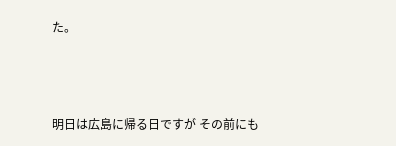た。



明日は広島に帰る日ですが その前にも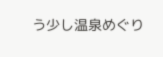う少し温泉めぐり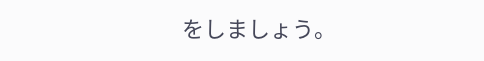をしましょう。